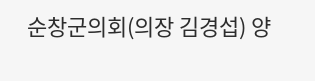순창군의회(의장 김경섭) 양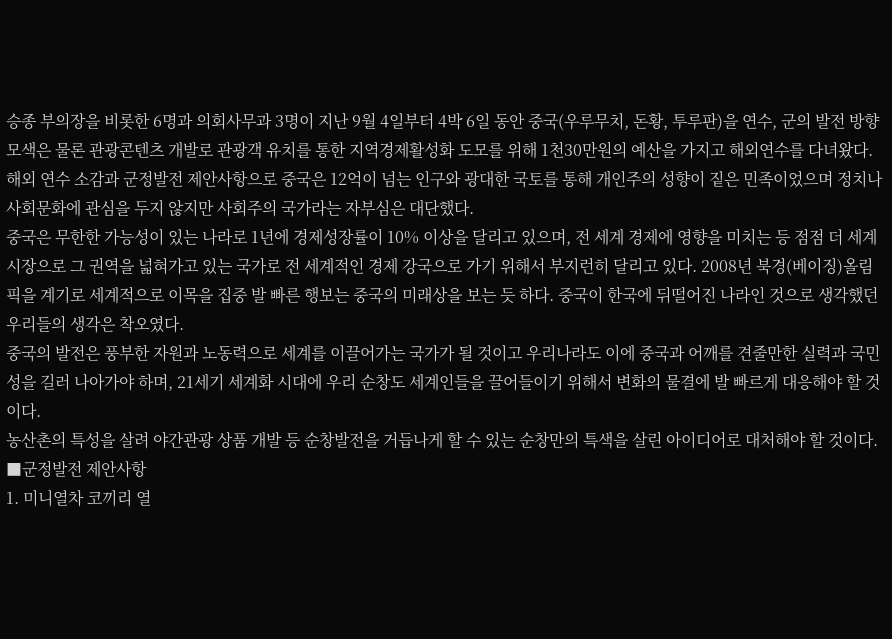승종 부의장을 비롯한 6명과 의회사무과 3명이 지난 9월 4일부터 4박 6일 동안 중국(우루무치, 돈황, 투루판)을 연수, 군의 발전 방향 모색은 물론 관광콘텐츠 개발로 관광객 유치를 통한 지역경제활성화 도모를 위해 1천30만원의 예산을 가지고 해외연수를 다녀왔다.
해외 연수 소감과 군정발전 제안사항으로 중국은 12억이 넘는 인구와 광대한 국토를 통해 개인주의 성향이 짙은 민족이었으며 정치나 사회문화에 관심을 두지 않지만 사회주의 국가라는 자부심은 대단했다.
중국은 무한한 가능성이 있는 나라로 1년에 경제성장률이 10% 이상을 달리고 있으며, 전 세계 경제에 영향을 미치는 등 점점 더 세계시장으로 그 권역을 넓혀가고 있는 국가로 전 세계적인 경제 강국으로 가기 위해서 부지런히 달리고 있다. 2008년 북경(베이징)올림픽을 계기로 세계적으로 이목을 집중 발 빠른 행보는 중국의 미래상을 보는 듯 하다. 중국이 한국에 뒤떨어진 나라인 것으로 생각했던 우리들의 생각은 착오였다.
중국의 발전은 풍부한 자원과 노동력으로 세계를 이끌어가는 국가가 될 것이고 우리나라도 이에 중국과 어깨를 견줄만한 실력과 국민성을 길러 나아가야 하며, 21세기 세계화 시대에 우리 순창도 세계인들을 끌어들이기 위해서 변화의 물결에 발 빠르게 대응해야 할 것이다.
농산촌의 특성을 살려 야간관광 상품 개발 등 순창발전을 거듭나게 할 수 있는 순창만의 특색을 살린 아이디어로 대처해야 할 것이다.
■군정발전 제안사항
1. 미니열차 코끼리 열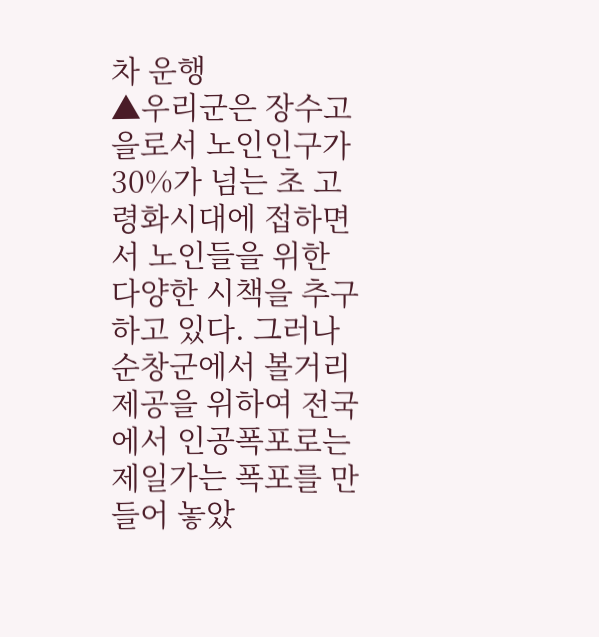차 운행
▲우리군은 장수고을로서 노인인구가 30%가 넘는 초 고령화시대에 접하면서 노인들을 위한 다양한 시책을 추구하고 있다. 그러나 순창군에서 볼거리 제공을 위하여 전국에서 인공폭포로는 제일가는 폭포를 만들어 놓았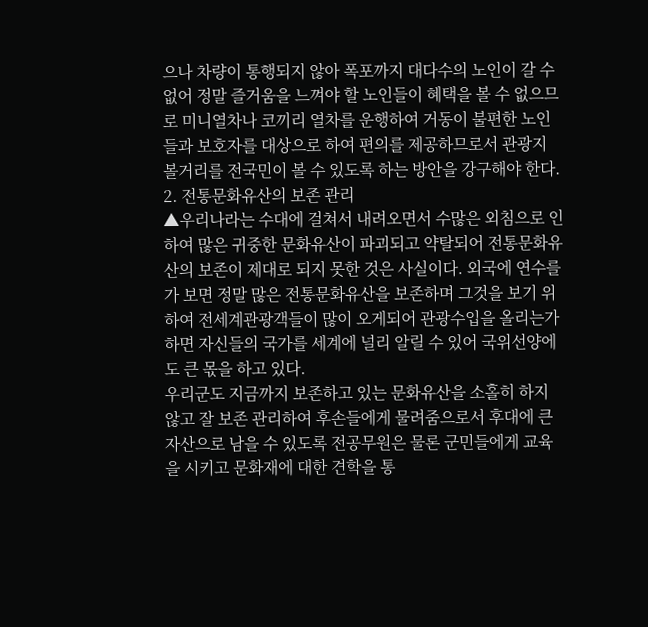으나 차량이 통행되지 않아 폭포까지 대다수의 노인이 갈 수 없어 정말 즐거움을 느껴야 할 노인들이 혜택을 볼 수 없으므로 미니열차나 코끼리 열차를 운행하여 거동이 불편한 노인들과 보호자를 대상으로 하여 편의를 제공하므로서 관광지 볼거리를 전국민이 볼 수 있도록 하는 방안을 강구해야 한다.
2. 전통문화유산의 보존 관리
▲우리나라는 수대에 걸쳐서 내려오면서 수많은 외침으로 인하여 많은 귀중한 문화유산이 파괴되고 약탈되어 전통문화유산의 보존이 제대로 되지 못한 것은 사실이다. 외국에 연수를 가 보면 정말 많은 전통문화유산을 보존하며 그것을 보기 위하여 전세계관광객들이 많이 오게되어 관광수입을 올리는가 하면 자신들의 국가를 세계에 널리 알릴 수 있어 국위선양에도 큰 몫을 하고 있다.
우리군도 지금까지 보존하고 있는 문화유산을 소홀히 하지 않고 잘 보존 관리하여 후손들에게 물려줌으로서 후대에 큰 자산으로 남을 수 있도록 전공무원은 물론 군민들에게 교육을 시키고 문화재에 대한 견학을 통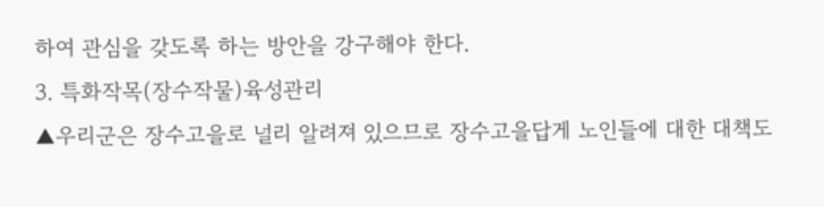하여 관심을 갖도록 하는 방안을 강구해야 한다.
3. 특화작목(장수작물)육성관리
▲우리군은 장수고을로 널리 알려져 있으므로 장수고을답게 노인들에 대한 대책도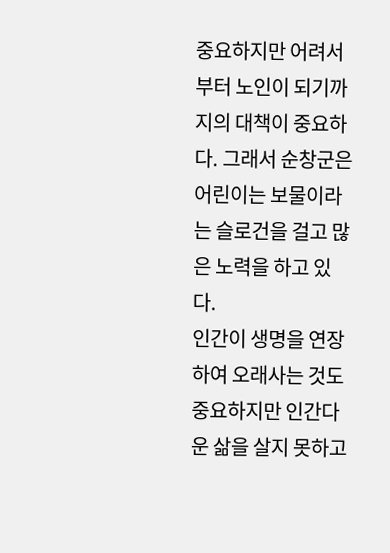중요하지만 어려서부터 노인이 되기까지의 대책이 중요하다. 그래서 순창군은 어린이는 보물이라는 슬로건을 걸고 많은 노력을 하고 있다.
인간이 생명을 연장하여 오래사는 것도 중요하지만 인간다운 삶을 살지 못하고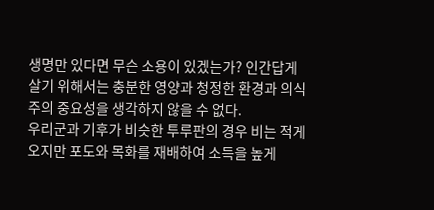생명만 있다면 무슨 소용이 있겠는가? 인간답게 살기 위해서는 충분한 영양과 청정한 환경과 의식주의 중요성을 생각하지 않을 수 없다.
우리군과 기후가 비슷한 투루판의 경우 비는 적게 오지만 포도와 목화를 재배하여 소득을 높게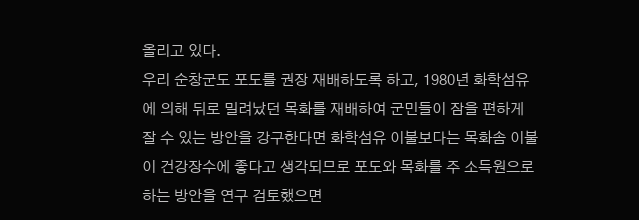올리고 있다.
우리 순창군도 포도를 권장 재배하도록 하고, 1980년 화학섬유에 의해 뒤로 밀려났던 목화를 재배하여 군민들이 잠을 편하게 잘 수 있는 방안을 강구한다면 화학섬유 이불보다는 목화솜 이불이 건강장수에 좋다고 생각되므로 포도와 목화를 주 소득원으로 하는 방안을 연구 검토했으면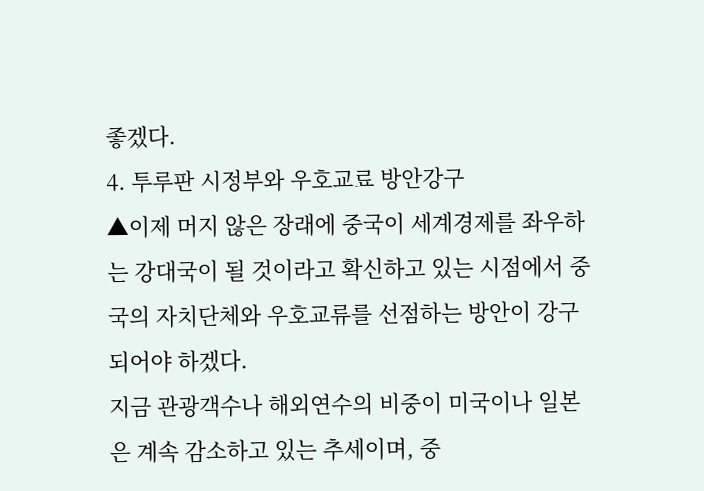좋겠다.
4. 투루판 시정부와 우호교료 방안강구
▲이제 머지 않은 장래에 중국이 세계경제를 좌우하는 강대국이 될 것이라고 확신하고 있는 시점에서 중국의 자치단체와 우호교류를 선점하는 방안이 강구되어야 하겠다.
지금 관광객수나 해외연수의 비중이 미국이나 일본은 계속 감소하고 있는 추세이며, 중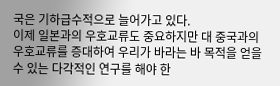국은 기하급수적으로 늘어가고 있다.
이제 일본과의 우호교류도 중요하지만 대 중국과의 우호교류를 증대하여 우리가 바라는 바 목적을 얻을 수 있는 다각적인 연구를 해야 한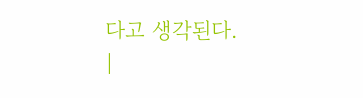다고 생각된다.
|